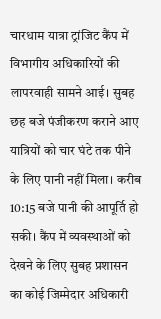चारधाम यात्रा ट्रांजिट कैंप में विभागीय अधिकारियों की लापरवाही सामने आई। सुबह छह बजे पंजीकरण कराने आए यात्रियों को चार घंटे तक पीने के लिए पानी नहीं मिला। करीब 10:15 बजे पानी की आपूर्ति हो सकी। कैंप में व्यवस्थाओं को देखने के लिए सुबह प्रशासन का कोई जिम्मेदार अधिकारी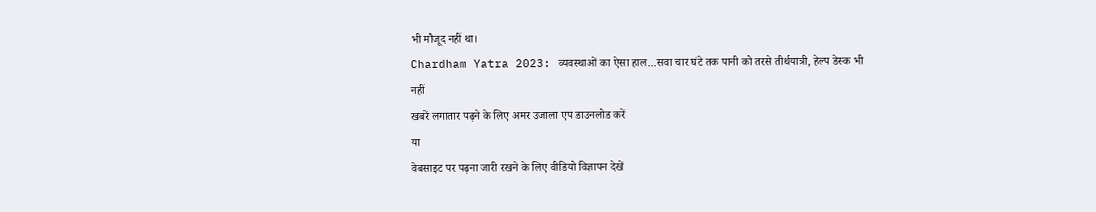भी मौजूद नहीं था।
Chardham Yatra 2023: व्यवस्थाओं का ऐसा हाल...सवा चार घंटे तक पानी को तरसे तीर्थयात्री, हेल्प डेस्क भी नहीं
खबरें लगातार पढ़ने के लिए अमर उजाला एप डाउनलोड करें
या
वेबसाइट पर पढ़ना जारी रखने के लिए वीडियो विज्ञापन देखें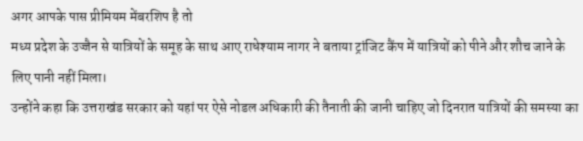अगर आपके पास प्रीमियम मेंबरशिप है तो
मध्य प्रदेश के उज्जैन से यात्रियों के समूह के साथ आए राधेश्याम नागर ने बताया ट्रांजिट कैंप में यात्रियों को पीने और शौच जाने के लिए पानी नहीं मिला।
उन्होंने कहा कि उत्तराखंड सरकार को यहां पर ऐसे नोडल अधिकारी की तैनाती की जानी चाहिए जो दिनरात यात्रियों की समस्या का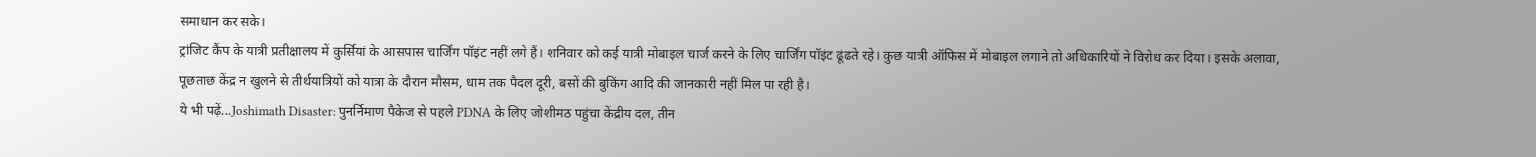समाधान कर सके।
ट्रांजिट कैंप के यात्री प्रतीक्षालय में कुर्सियां के आसपास चार्जिंग पॉइंट नहीं लगे हैं। शनिवार को कई यात्री मोबाइल चार्ज करने के लिए चार्जिंग पॉइंट ढूंढते रहे। कुछ यात्री ऑफिस में मोबाइल लगाने तो अधिकारियों ने विरोध कर दिया। इसके अलावा, पूछताछ केंद्र न खुलने से तीर्थयात्रियों को यात्रा के दौरान मौसम, धाम तक पैदल दूरी, बसों की बुकिंग आदि की जानकारी नहीं मिल पा रही है।
ये भी पढ़ें...Joshimath Disaster: पुनर्निमाण पैकेज से पहले PDNA के लिए जोशीमठ पहुंचा केंद्रीय दल, तीन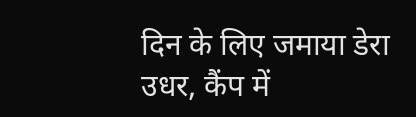दिन के लिए जमाया डेरा
उधर, कैंप में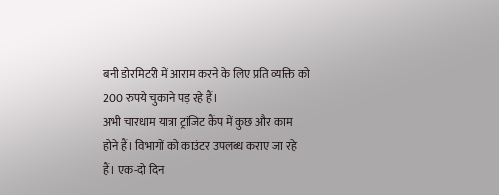बनी डोरमिटरी में आराम करने के लिए प्रति व्यक्ति को 200 रुपये चुकाने पड़ रहे हैं।
अभी चारधाम यात्रा ट्रांजिट कैंप में कुछ और काम होने हैं। विभागों को काउंटर उपलब्ध कराए जा रहे हैं। एक-दो दिन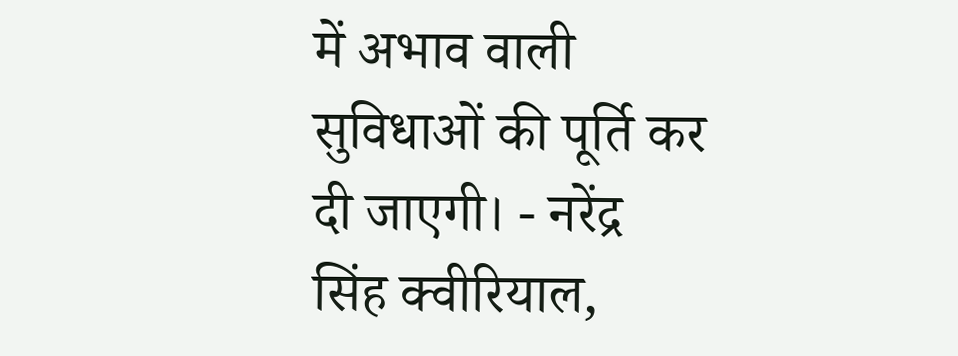में अभाव वाली सुविधाओं की पूर्ति कर दी जाएगी। - नरेंद्र सिंह क्वीरियाल,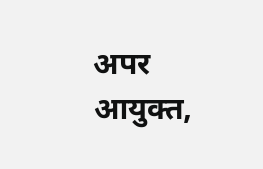अपर आयुक्त,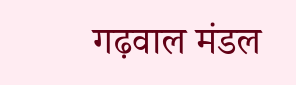गढ़वाल मंडल